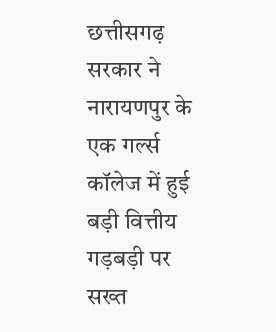छत्तीसगढ़ सरकार ने नारायणपुर के एक गर्ल्स कॉलेज में हुई बड़ी वित्तीय गड़बड़ी पर सख्त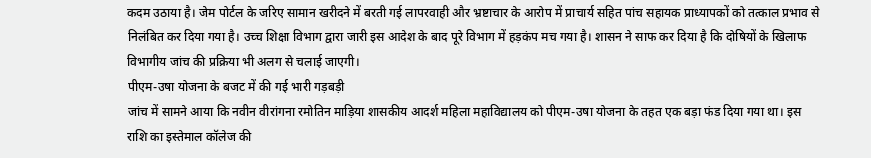कदम उठाया है। जेम पोर्टल के जरिए सामान खरीदने में बरती गई लापरवाही और भ्रष्टाचार के आरोप में प्राचार्य सहित पांच सहायक प्राध्यापकों को तत्काल प्रभाव से निलंबित कर दिया गया है। उच्च शिक्षा विभाग द्वारा जारी इस आदेश के बाद पूरे विभाग में हड़कंप मच गया है। शासन ने साफ कर दिया है कि दोषियों के खिलाफ विभागीय जांच की प्रक्रिया भी अलग से चलाई जाएगी।
पीएम-उषा योजना के बजट में की गई भारी गड़बड़ी
जांच में सामने आया कि नवीन वीरांगना रमोतिन माड़िया शासकीय आदर्श महिला महाविद्यालय को पीएम-उषा योजना के तहत एक बड़ा फंड दिया गया था। इस राशि का इस्तेमाल कॉलेज की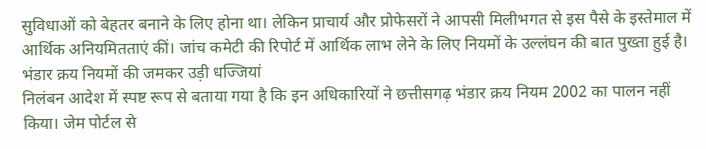सुविधाओं को बेहतर बनाने के लिए होना था। लेकिन प्राचार्य और प्रोफेसरों ने आपसी मिलीभगत से इस पैसे के इस्तेमाल में आर्थिक अनियमितताएं कीं। जांच कमेटी की रिपोर्ट में आर्थिक लाभ लेने के लिए नियमों के उल्लंघन की बात पुख्ता हुई है।
भंडार क्रय नियमों की जमकर उड़ी धज्जियां
निलंबन आदेश में स्पष्ट रूप से बताया गया है कि इन अधिकारियों ने छत्तीसगढ़ भंडार क्रय नियम 2002 का पालन नहीं किया। जेम पोर्टल से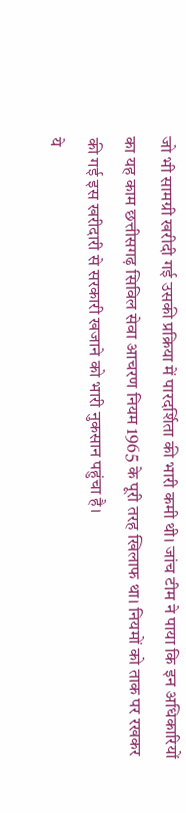जो भी सामग्री खरीदी गई उसकी प्रक्रिया में पारदर्शिता की भारी कमी थी। जांच टीम ने पाया कि इन अधिकारियों का यह काम छत्तीसगढ़ सिविल सेवा आचरण नियम 1965 के पूरी तरह खिलाफ था। नियमों को ताक पर रखकर की गई इस खरीदारी से सरकारी खजाने को भारी नुकसान पहुंचा है।
ये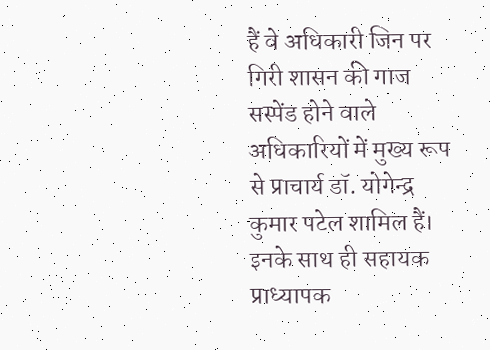हैं वे अधिकारी जिन पर गिरी शासन की गाज
सस्पेंड होने वाले अधिकारियों में मुख्य रूप से प्राचार्य डॉ. योगेन्द्र कुमार पटेल शामिल हैं। इनके साथ ही सहायक प्राध्यापक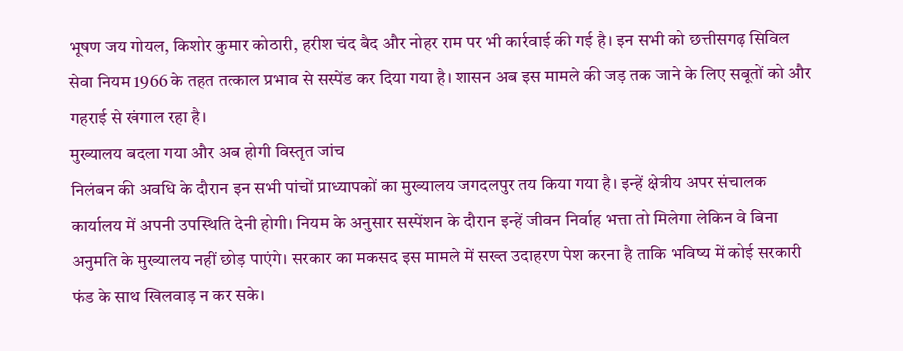भूषण जय गोयल, किशोर कुमार कोठारी, हरीश चंद बैद और नोहर राम पर भी कार्रवाई की गई है। इन सभी को छत्तीसगढ़ सिविल सेवा नियम 1966 के तहत तत्काल प्रभाव से सस्पेंड कर दिया गया है। शासन अब इस मामले की जड़ तक जाने के लिए सबूतों को और गहराई से खंगाल रहा है।
मुख्यालय बदला गया और अब होगी विस्तृत जांच
निलंबन की अवधि के दौरान इन सभी पांचों प्राध्यापकों का मुख्यालय जगदलपुर तय किया गया है। इन्हें क्षेत्रीय अपर संचालक कार्यालय में अपनी उपस्थिति देनी होगी। नियम के अनुसार सस्पेंशन के दौरान इन्हें जीवन निर्वाह भत्ता तो मिलेगा लेकिन वे बिना अनुमति के मुख्यालय नहीं छोड़ पाएंगे। सरकार का मकसद इस मामले में सख्त उदाहरण पेश करना है ताकि भविष्य में कोई सरकारी फंड के साथ खिलवाड़ न कर सके।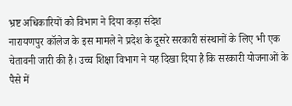भ्रष्ट अधिकारियों को विभाग ने दिया कड़ा संदेश
नारायणपुर कॉलेज के इस मामले ने प्रदेश के दूसरे सरकारी संस्थानों के लिए भी एक चेतावनी जारी की है। उच्च शिक्षा विभाग ने यह दिखा दिया है कि सरकारी योजनाओं के पैसे में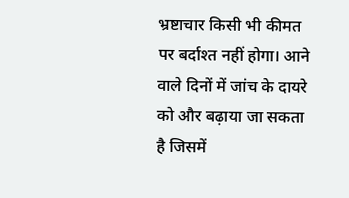भ्रष्टाचार किसी भी कीमत पर बर्दाश्त नहीं होगा। आने वाले दिनों में जांच के दायरे को और बढ़ाया जा सकता है जिसमें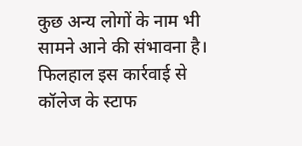कुछ अन्य लोगों के नाम भी सामने आने की संभावना है। फिलहाल इस कार्रवाई से कॉलेज के स्टाफ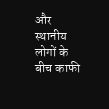और स्थानीय लोगों के बीच काफी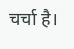चर्चा है।